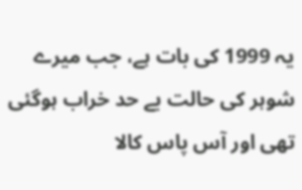یہ 1999 کی بات ہے، جب میرے شوہر کی حالت بے حد خراب ہوگئی تھی اور آس پاس کالا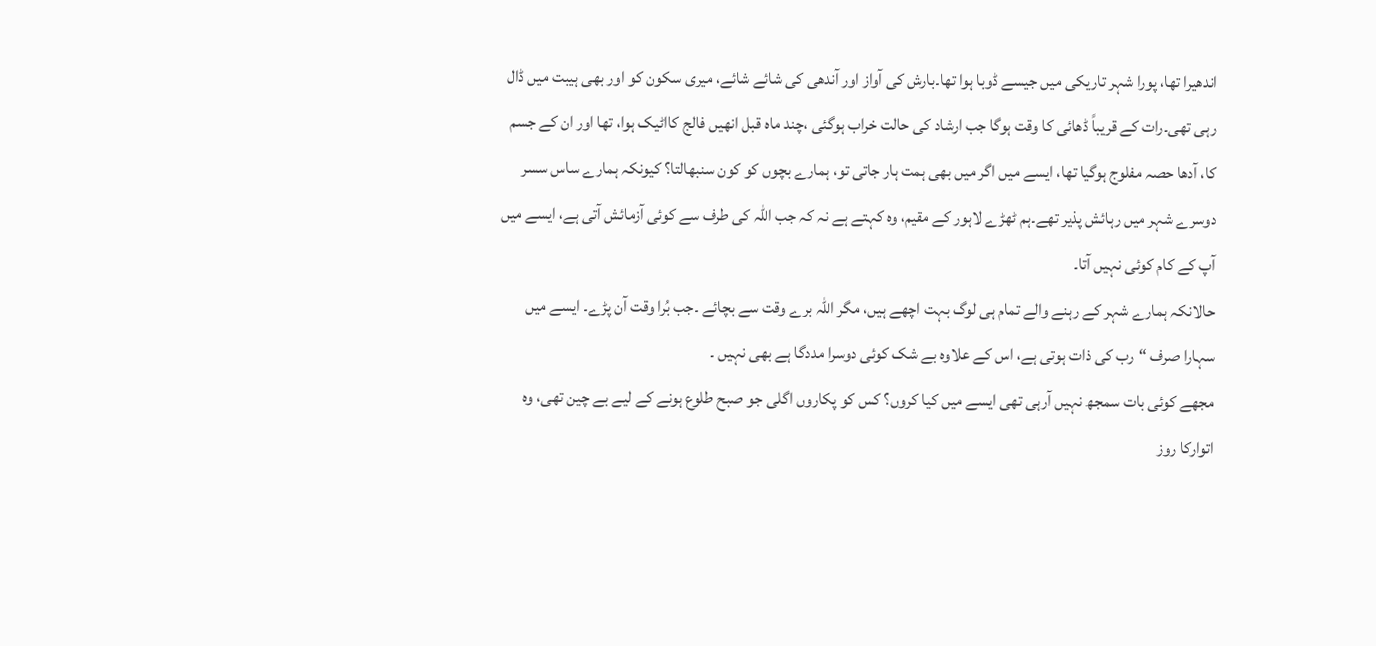اندھیرا تھا، پورا شہر تاریکی میں جیسے ڈوبا ہوا تھا۔بارش کی آواز اور آندھی کی شائے شائے، میری سکون کو اور بھی ہیبت میں ڈال رہی تھی۔رات کے قریباً ڈھائی کا وقت ہوگا جب ارشاد کی حالت خراب ہوگئی ،چند ماہ قبل انھیں فالج کااٹیک ہوا، تھا اور ان کے جسم کا، آدھا حصہ مفلوج ہوگیا تھا، ایسے میں اگر میں بھی ہمت ہار جاتی تو، ہمارے بچوں کو کون سنبھالتا؟ کیونکہ ہمارے ساس سسر دوسرے شہر میں رہائش پذیر تھے۔ہم ٹھڑے لاہور کے مقیم، وہ کہتے ہے نہ کہ جب اللہ کی طرف سے کوئی آزمائش آتی ہے، ایسے میں آپ کے کام کوئی نہیں آتا۔
حالانکہ ہمارے شہر کے رہنے والے تمام ہی لوگ بہت اچھے ہیں، مگر اللہ برے وقت سے بچائے ۔جب بُرا وقت آن پڑے۔ ایسے میں سہارا صرف “رب کی ذات ہوتی ہے، اس کے علاوہ بے شک کوئی دوسرا مددگا ہے بھی نہیں ۔
مجھے کوئی بات سمجھ نہیں آرہی تھی ایسے میں کیا کروں؟ کس کو پکاروں اگلی جو صبح طلوع ہونے کے لیے بے چین تھی، وہ اتوارکا روز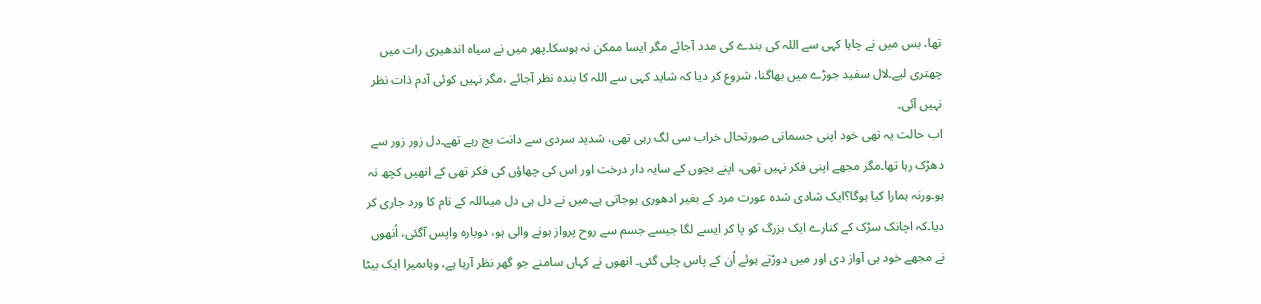تھا، بس میں نے چاہا کہی سے اللہ کی بندے کی مدد آجائے مگر ایسا ممکن نہ ہوسکا۔پھر میں نے سیاہ اندھیری رات میں چھتری لیے۔لال سفید جوڑے میں بھاگنا، شروع کر دیا کہ شاید کہی سے اللہ کا بندہ نظر آجائے ،مگر نہیں کوئی آدم ذات نظر نہیں آئی۔
اب حالت یہ تھی خود اپنی جسمانی صورتحال خراب سی لگ رہی تھی، شدید سردی سے دانت بج رہے تھے۔دل زور زور سے دھڑک رہا تھا۔مگر مجھے اپنی فکر نہیں تھی، اپنے بچوں کے سایہ دار درخت اور اس کی چھاؤں کی فکر تھی کے انھیں کچھ نہ ہو۔ورنہ ہمارا کیا ہوگا؟ایک شادی شدہ عورت مرد کے بغیر ادھوری ہوجاتی ہے۔میں نے دل ہی دل میںاللہ کے نام کا ورد جاری کر دیا۔کہ اچانک سڑک کے کنارے ایک بزرگ کو پا کر ایسے لگا جیسے جسم سے روح پرواز ہونے والی ہو، دوبارہ واپس آگئی، اُنھوں نے مجھے خود ہی آواز دی اور میں دوڑتے ہوئے اُن کے پاس چلی گئی۔ انھوں نے کہاں سامنے جو گھر نظر آرہا ہے، وہاںمیرا ایک بیٹا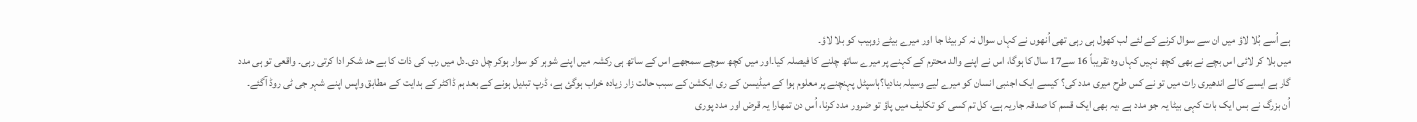ہے اُسے بُلا لاؤ میں ان سے سوال کرنے کے لئے لب کھول ہی رہی تھی اُنھوں نے کہاں سوال نہ کر بیٹا جا اور میرے بیٹے زوہیب کو بلا لاؤ۔
میں بلا کر لائی اس بچے نے بھی کچھ نہیں کہاں وہ تقریباً 16 سے17 سال کا ہوگا، اس نے اپنے والد محترم کے کہنے پر میرے ساتھ چلنے کا فیصلہ کیا۔اور میں کچھ سوچے سمجھے اس کے ساتھ ہی رکشہ میں اپنے شوہر کو سوار ہوکر چل دی۔دل میں رب کی ذات کا بے حد شکر ادا کرتی رہی۔ واقعی تو ہی مدد گار ہے ایسے کالے اندھیری رات میں تو نے کس طرح میری مدد کی؟ کیسے ایک اجنبی انسان کو میرے لیے وسیلہ بنادیا؟ہاسپٹل پہنچنے پر معلوم ہوا کے میڈیسن کے ری ایکشن کے سبب حالت زار زیادہ خراب ہوگئ ہے، ڈرپ تبدیل ہونے کے بعد ہم ڈاکٹر کے ہدایت کے مطابق واپس اپنے شہر جی ٹی روڈ آگئے۔
اُن بزرگ نے بس ایک بات کہی بیٹا یہ جو مدد ہے ،یہ بھی ایک قسم کا صدقہ جاریہ ہے، کل تم کسی کو تکلیف میں پاؤ تو ضرور مدد کرنا، اُس دن تمھارا یہ قرض اور مدد پوری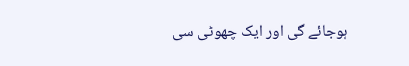ہوجائے گی اور ایک چھوٹی سی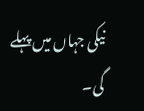نیکی جہاں میں پہلے گی۔